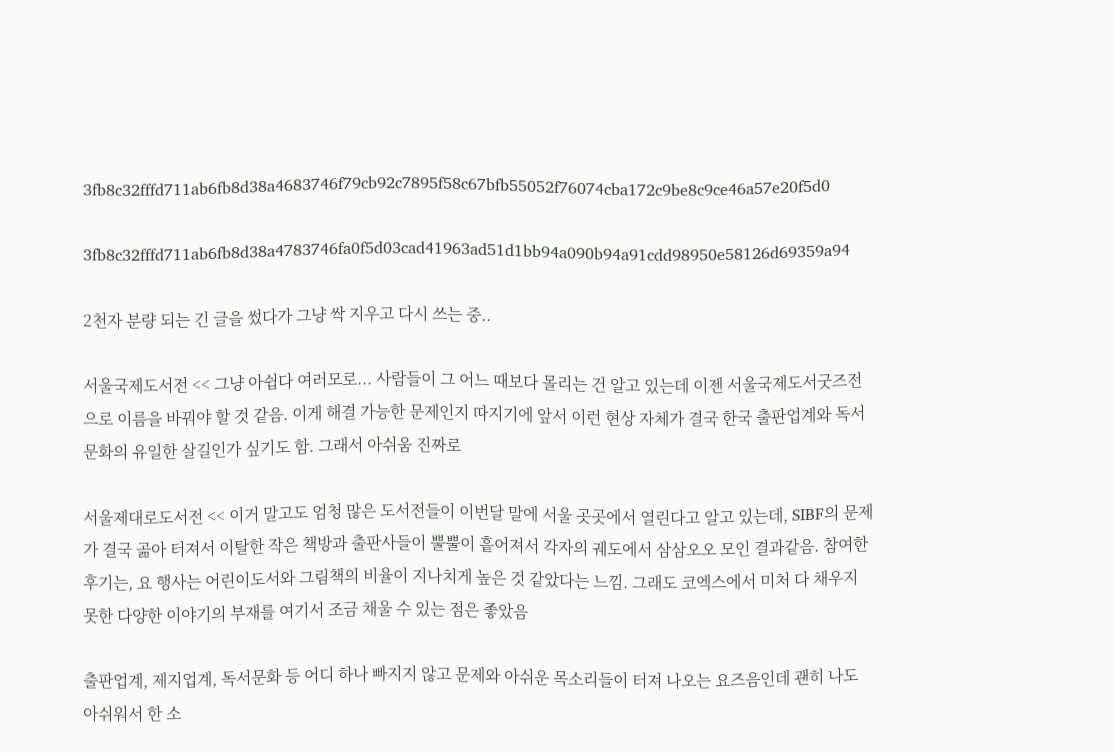3fb8c32fffd711ab6fb8d38a4683746f79cb92c7895f58c67bfb55052f76074cba172c9be8c9ce46a57e20f5d0

3fb8c32fffd711ab6fb8d38a4783746fa0f5d03cad41963ad51d1bb94a090b94a91cdd98950e58126d69359a94

2천자 분량 되는 긴 글을 썼다가 그냥 싹 지우고 다시 쓰는 중..

서울국제도서전 << 그냥 아쉽다 여러모로... 사람들이 그 어느 때보다 몰리는 건 알고 있는데 이젠 서울국제도서굿즈전으로 이름을 바꿔야 할 것 같음. 이게 해결 가능한 문제인지 따지기에 앞서 이런 현상 자체가 결국 한국 출판업계와 독서문화의 유일한 살길인가 싶기도 함. 그래서 아쉬움 진짜로

서울제대로도서전 << 이거 말고도 엄청 많은 도서전들이 이번달 말에 서울 곳곳에서 열린다고 알고 있는데, SIBF의 문제가 결국 곪아 터져서 이탈한 작은 책방과 출판사들이 뿔뿔이 흩어져서 각자의 궤도에서 삼삼오오 모인 결과같음. 참여한 후기는, 요 행사는 어린이도서와 그림책의 비율이 지나치게 높은 것 같았다는 느낌. 그래도 코엑스에서 미처 다 채우지 못한 다양한 이야기의 부재를 여기서 조금 채울 수 있는 점은 좋았음

출판업계, 제지업계, 독서문화 등 어디 하나 빠지지 않고 문제와 아쉬운 목소리들이 터져 나오는 요즈음인데 괜히 나도 아쉬워서 한 소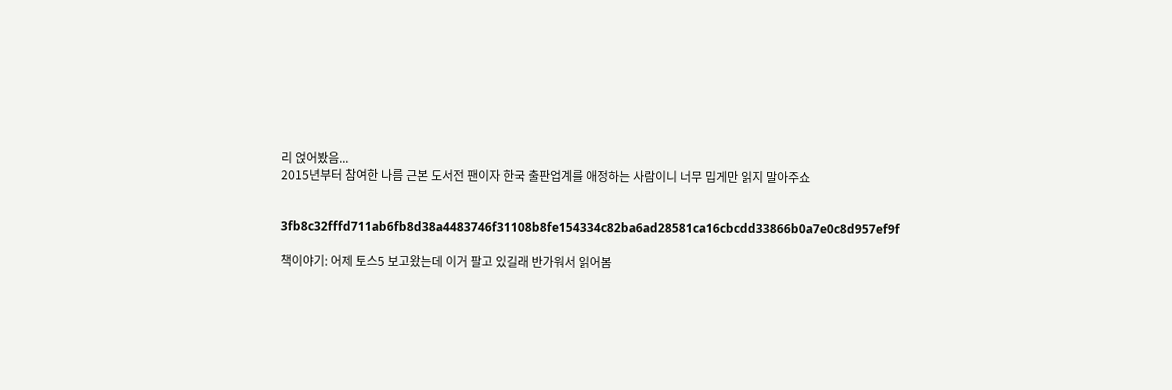리 얹어봤음...
2015년부터 참여한 나름 근본 도서전 팬이자 한국 출판업계를 애정하는 사람이니 너무 밉게만 읽지 말아주쇼


3fb8c32fffd711ab6fb8d38a4483746f31108b8fe154334c82ba6ad28581ca16cbcdd33866b0a7e0c8d957ef9f

책이야기: 어제 토스5 보고왔는데 이거 팔고 있길래 반가워서 읽어봄